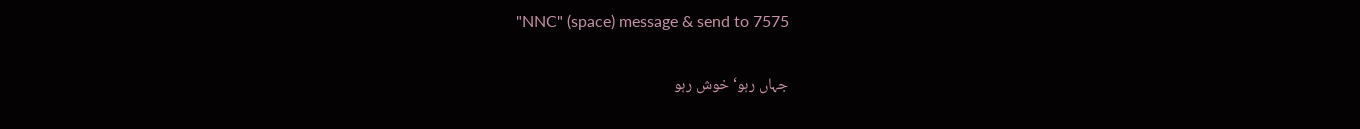"NNC" (space) message & send to 7575

جہاں رہو‘ خوش رہو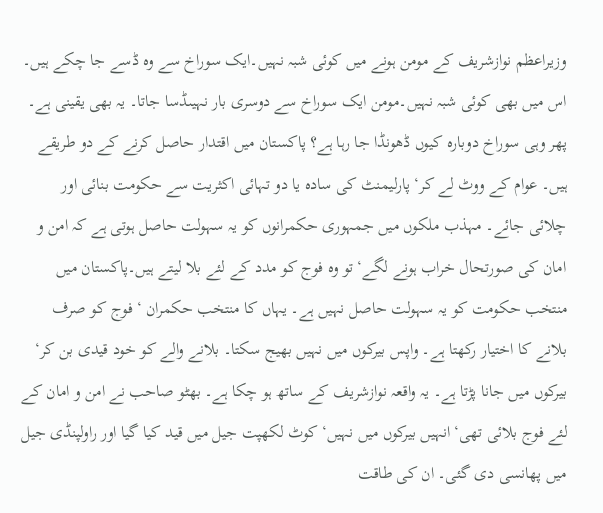وزیراعظم نوازشریف کے مومن ہونے میں کوئی شبہ نہیں۔ایک سوراخ سے وہ ڈسے جا چکے ہیں۔ اس میں بھی کوئی شبہ نہیں۔مومن ایک سوراخ سے دوسری بار نہیںڈسا جاتا۔ یہ بھی یقینی ہے۔ پھر وہی سوراخ دوبارہ کیوں ڈھونڈا جا رہا ہے؟ پاکستان میں اقتدار حاصل کرنے کے دو طریقے ہیں۔ عوام کے ووٹ لے کر‘ پارلیمنٹ کی سادہ یا دو تہائی اکثریت سے حکومت بنائی اور چلائی جائے۔ مہذب ملکوں میں جمہوری حکمرانوں کو یہ سہولت حاصل ہوتی ہے کہ امن و امان کی صورتحال خراب ہونے لگے‘ تو وہ فوج کو مدد کے لئے بلا لیتے ہیں۔پاکستان میں منتخب حکومت کو یہ سہولت حاصل نہیں ہے۔ یہاں کا منتخب حکمران ‘ فوج کو صرف بلانے کا اختیار رکھتا ہے۔ واپس بیرکوں میں نہیں بھیج سکتا۔ بلانے والے کو خود قیدی بن کر‘ بیرکوں میں جانا پڑتا ہے۔ یہ واقعہ نوازشریف کے ساتھ ہو چکا ہے۔ بھٹو صاحب نے امن و امان کے لئے فوج بلائی تھی‘ انہیں بیرکوں میں نہیں‘ کوٹ لکھپت جیل میں قید کیا گیا اور راولپنڈی جیل میں پھانسی دی گئی۔ ان کی طاقت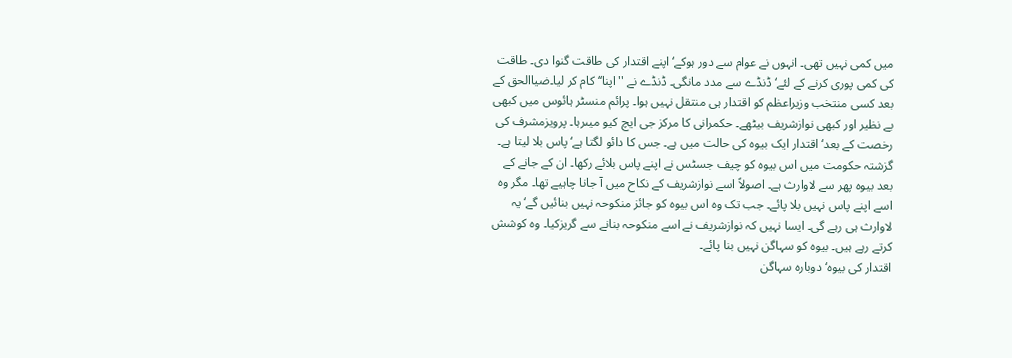میں کمی نہیں تھی۔ انہوں نے عوام سے دور ہوکے‘ اپنے اقتدار کی طاقت گنوا دی۔ طاقت کی کمی پوری کرنے کے لئے‘ ڈنڈے سے مدد مانگی۔ ڈنڈے نے ''اپنا‘‘ کام کر لیا۔ضیاالحق کے بعد کسی منتخب وزیراعظم کو اقتدار ہی منتقل نہیں ہوا۔ پرائم منسٹر ہائوس میں کبھی بے نظیر اور کبھی نوازشریف بیٹھے۔ حکمرانی کا مرکز جی ایچ کیو میںرہا۔ پرویزمشرف کی رخصت کے بعد‘ اقتدار ایک بیوہ کی حالت میں ہے۔ جس کا دائو لگتا ہے‘ پاس بلا لیتا ہے۔ گزشتہ حکومت میں اس بیوہ کو چیف جسٹس نے اپنے پاس بلائے رکھا۔ ان کے جانے کے بعد بیوہ پھر سے لاوارث ہے۔ اصولاً اسے نوازشریف کے نکاح میں آ جانا چاہیے تھا۔ مگر وہ اسے اپنے پاس نہیں بلا پائے۔ جب تک وہ اس بیوہ کو جائز منکوحہ نہیں بنائیں گے‘ یہ لاوارث ہی رہے گی۔ ایسا نہیں کہ نوازشریف نے اسے منکوحہ بنانے سے گریزکیا۔ وہ کوشش کرتے رہے ہیں۔ بیوہ کو سہاگن نہیں بنا پائے۔
اقتدار کی بیوہ‘ دوبارہ سہاگن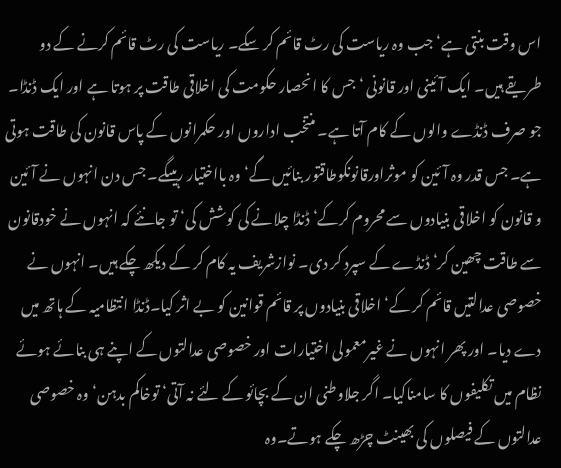اس وقت بنتی ہے‘ جب وہ ریاست کی رٹ قائم کر سکے۔ ریاست کی رٹ قائم کرنے کے دو طریقے ہیں۔ ایک آئینی اور قانونی ‘ جس کا انحصار حکومت کی اخلاقی طاقت پر ہوتا ہے اور ایک ڈنڈا۔ جو صرف ڈنڈے والوں کے کام آتا ہے۔ منتخب اداروں اور حکمرانوں کے پاس قانون کی طاقت ہوتی ہے۔ جس قدر وہ آئین کو موثراورقانونکوطاقتور بنائیں گے‘ وہ بااختیار رہیںگے۔ جس دن انہوں نے آئین و قانون کو اخلاقی بنیادوں سے محروم کرکے‘ ڈنڈا چلانے کی کوشش کی‘ تو جانئے کہ انہوں نے خودقانون سے طاقت چھین کر‘ ڈنڈے کے سپرد کر دی۔ نوازشریف یہ کام کر کے دیکھ چکے ہیں۔ انہوں نے خصوصی عدالتیں قائم کر کے‘ اخلاقی بنیادوں پر قائم قوانین کو بے اثر کیا۔ڈنڈا انتظامیہ کے ہاتھ میں دے دیا۔ اور پھر انہوں نے غیرمعمولی اختیارات اور خصوصی عدالتوں کے اپنے ہی بنائے ہوئے نظام میں تکلیفوں کا سامناکیا۔ اگر جلاوطنی ان کے بچائو کے لئے نہ آتی‘ توخاکم بدہن‘ وہ خصوصی عدالتوں کے فیصلوں کی بھینٹ چڑھ چکے ہوتے۔وہ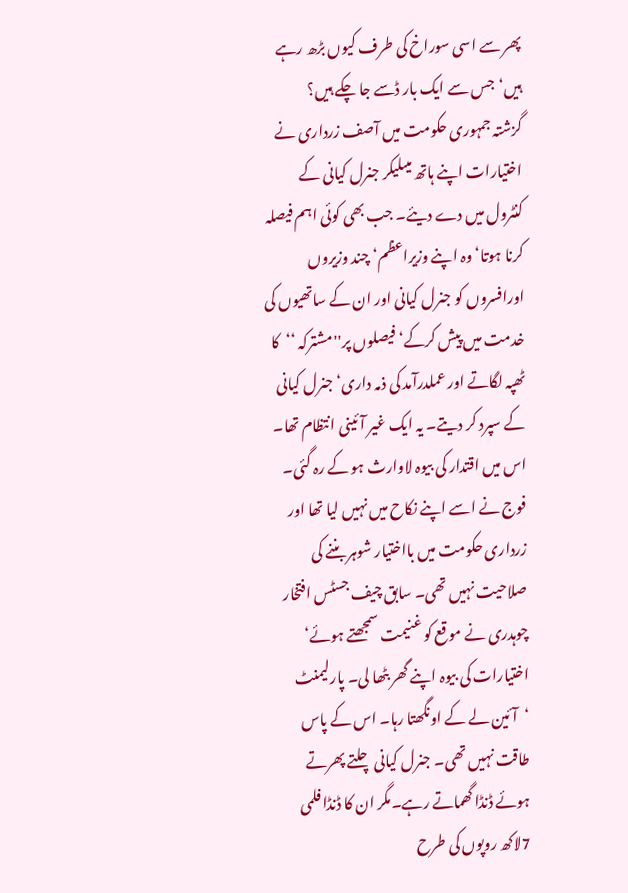پھر سے اسی سوراخ کی طرف کیوں بڑھ رہے ہیں‘جس سے ایک بار ڈسے جا چکے ہیں؟
گزشتہ جمہوری حکومت میں آصف زرداری نے اختیارات اپنے ہاتھ میںلیکر جنرل کیانی کے کنٹرول میں دے دیئے۔ جب بھی کوئی اہم فیصلہ کرنا ہوتا‘ وہ اپنے وزیراعظم‘ چند وزیروں اورافسروں کو جنرل کیانی اور ان کے ساتھیوں کی خدمت میں پیش کرکے‘ فیصلوں پر''مشترکہ ‘‘کا ٹھپہ لگاتے اور عملدرآمد کی ذمہ داری‘ جنرل کیانی کے سپرد کر دیتے۔ یہ ایک غیر آئینی انتظام تھا۔ اس میں اقتدار کی بیوہ لاوارث ہو کے رہ گئی۔ فوج نے اسے اپنے نکاح میں نہیں لیا تھا اور زرداری حکومت میں بااختیار شوہر بننے کی صلاحیت نہیں تھی۔ سابق چیف جسٹس افتخار چوہدری نے موقع کو غنیمت سمجھتے ہوئے‘ اختیارات کی بیوہ اپنے گھر بٹھا لی۔ پارلیمنٹ ‘آئین لے کے اونگھتا رہا۔ اس کے پاس طاقت نہیں تھی۔ جنرل کیانی چلتے پھرتے ہوئے ڈنڈا گھماتے رہے۔مگر ان کا ڈنڈا فلمی 7لاکھ روپوں کی طرح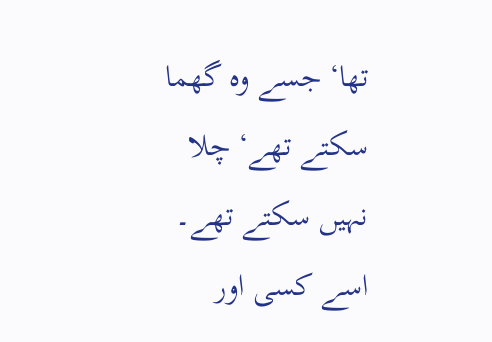تھا‘ جسے وہ گھما سکتے تھے‘ چلا نہیں سکتے تھے۔ اسے کسی اور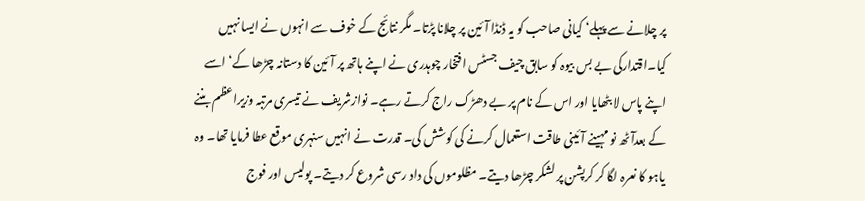پر چلانے سے پہلے‘ کیانی صاحب کو یہ ڈنڈا آئین پر چلانا پڑتا۔ مگر نتائج کے خوف سے انہوں نے ایسا نہیں کیا۔اقتدارکی بے بس بیوہ کو سابق چیف جسٹس افتخار چوہدری نے اپنے ہاتھ پر آئین کا دستانہ چڑھا کے‘ اسے اپنے پاس لا بٹھایا اور اس کے نام پر بے دھڑک راج کرتے رہے۔ نوازشریف نے تیسری مرتبہ وزیراعظم بننے کے بعدآٹھ نو مہینے آئینی طاقت استعمال کرنے کی کوشش کی۔ قدرت نے انہیں سنہری موقع عطا فرمایا تھا۔ وہ یاہو کا نعرہ لگا کر کرپشن پر لشکر چڑھا دیتے۔ مظلوموں کی داد رسی شروع کر دیتے۔ پولیس اور فوج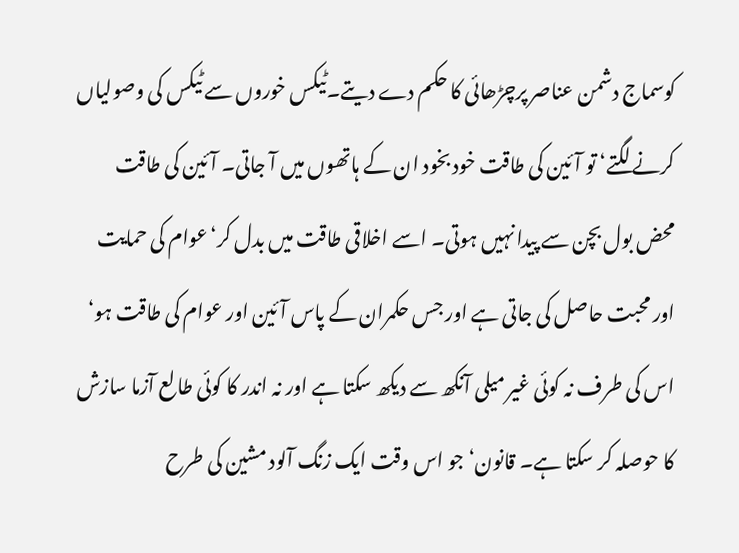کوسماج دشمن عناصر پرچڑھائی کا حکم دے دیتے۔ٹیکس خوروں سے ٹیکس کی وصولیاں کرنے لگتے‘ تو آئین کی طاقت خود بخود ان کے ہاتھوں میں آ جاتی۔ آئین کی طاقت محض بول بچن سے پیدا نہیں ہوتی۔ اسے اخلاقی طاقت میں بدل کر‘عوام کی حمایت اور محبت حاصل کی جاتی ہے اور جس حکمران کے پاس آئین اور عوام کی طاقت ہو‘ اس کی طرف نہ کوئی غیر میلی آنکھ سے دیکھ سکتا ہے اور نہ اندر کا کوئی طالع آزما سازش کا حوصلہ کر سکتا ہے۔ قانون‘ جو اس وقت ایک زنگ آلود مشین کی طرح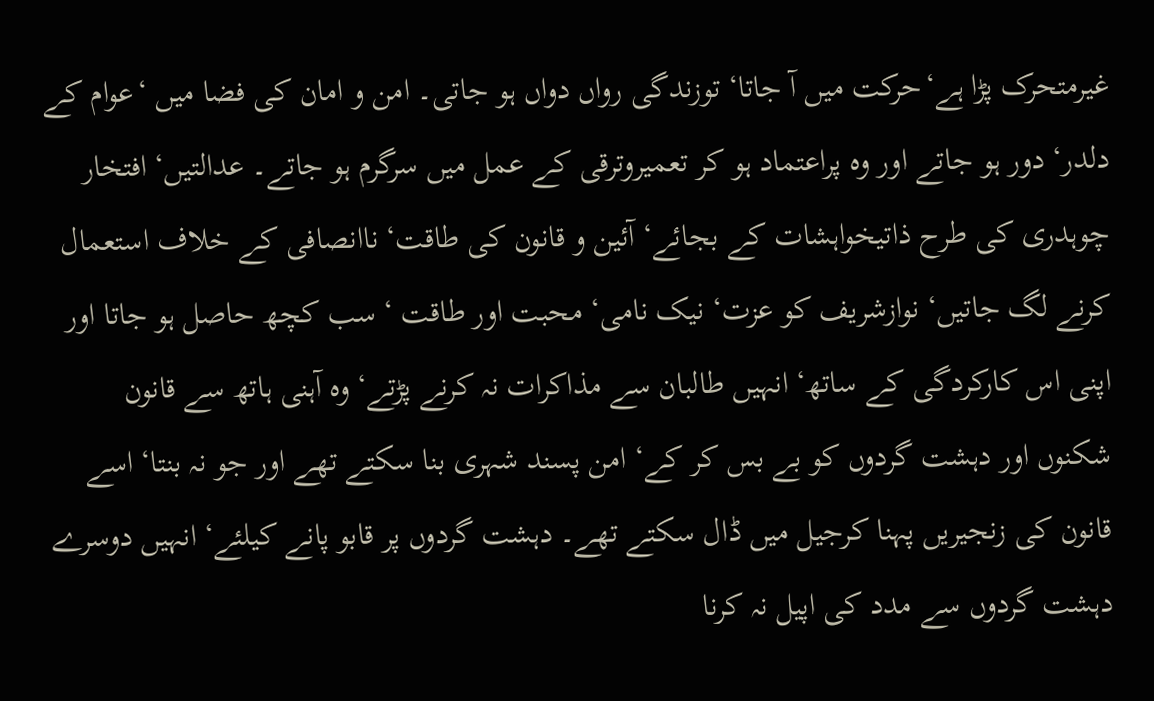غیرمتحرک پڑا ہے‘حرکت میں آ جاتا‘ توزندگی رواں دواں ہو جاتی۔ امن و امان کی فضا میں ‘عوام کے دلدر‘ دور ہو جاتے اور وہ پراعتماد ہو کر تعمیروترقی کے عمل میں سرگرم ہو جاتے۔ عدالتیں‘ افتخار چوہدری کی طرح ذاتیخواہشات کے بجائے‘ آئین و قانون کی طاقت‘ ناانصافی کے خلاف استعمال کرنے لگ جاتیں‘ نوازشریف کو عزت‘ نیک نامی‘ محبت اور طاقت ‘ سب کچھ حاصل ہو جاتا اور اپنی اس کارکردگی کے ساتھ‘ انہیں طالبان سے مذاکرات نہ کرنے پڑتے‘ وہ آہنی ہاتھ سے قانون شکنوں اور دہشت گردوں کو بے بس کر کے‘ امن پسند شہری بنا سکتے تھے اور جو نہ بنتا‘ اسے قانون کی زنجیریں پہنا کرجیل میں ڈال سکتے تھے۔ دہشت گردوں پر قابو پانے کیلئے‘ انہیں دوسرے دہشت گردوں سے مدد کی اپیل نہ کرنا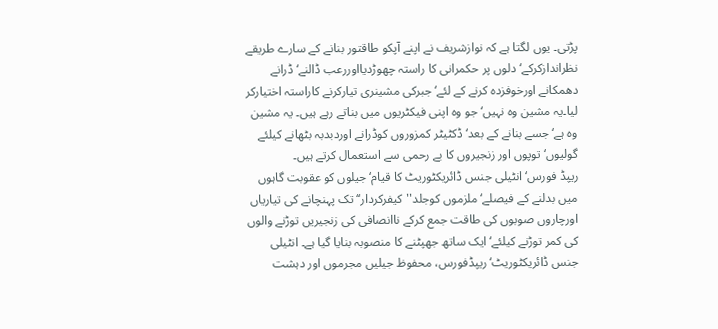پڑتی۔ یوں لگتا ہے کہ نوازشریف نے اپنے آپکو طاقتور بنانے کے سارے طریقے نظراندازکرکے‘ دلوں پر حکمرانی کا راستہ چھوڑدیااوررعب ڈالنے‘ ڈرانے دھمکانے اورخوفزدہ کرنے کے لئے‘جبرکی مشینری تیارکرنے کاراستہ اختیارکر لیا۔یہ مشین وہ نہیں‘ جو وہ اپنی فیکٹریوں میں بناتے رہے ہیں۔ یہ مشین وہ ہے‘ جسے بنانے کے بعد‘ ڈکٹیٹر کمزوروں کوڈرانے اوردبدبہ بٹھانے کیلئے گولیوں‘ توپوں اور زنجیروں کا بے رحمی سے استعمال کرتے ہیں۔
ریپڈ فورس‘انٹیلی جنس ڈائریکٹوریٹ کا قیام‘جیلوں کو عقوبت گاہوں میں بدلنے کے فیصلے‘ملزموں کوجلد''کیفرکردار‘‘ تک پہنچانے کی تیاریاں اورچاروں صوبوں کی طاقت جمع کرکے ناانصافی کی زنجیریں توڑنے والوں کی کمر توڑنے کیلئے‘ ایک ساتھ جھپٹنے کا منصوبہ بنایا گیا ہے۔ انٹیلی جنس ڈائریکٹوریٹ‘ ریپڈفورس، محفوظ جیلیں مجرموں اور دہشت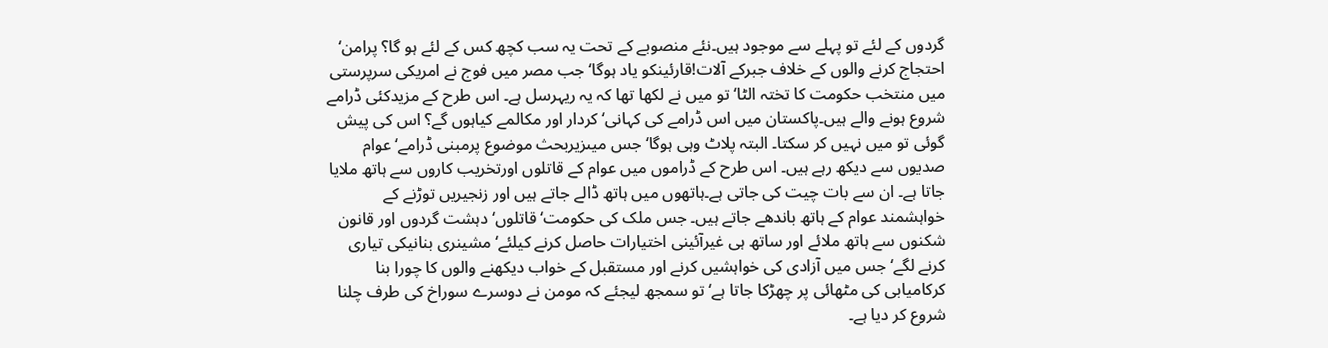گردوں کے لئے تو پہلے سے موجود ہیں۔نئے منصوبے کے تحت یہ سب کچھ کس کے لئے ہو گا؟ پرامن‘ احتجاج کرنے والوں کے خلاف جبرکے آلات!قارئینکو یاد ہوگا‘ جب مصر میں فوج نے امریکی سرپرستی میں منتخب حکومت کا تختہ الٹا‘ تو میں نے لکھا تھا کہ یہ ریہرسل ہے۔ اس طرح کے مزیدکئی ڈرامے شروع ہونے والے ہیں۔پاکستان میں اس ڈرامے کی کہانی‘ کردار اور مکالمے کیاہوں گے؟ اس کی پیش گوئی تو میں نہیں کر سکتا۔ البتہ پلاٹ وہی ہوگا‘جس میںزیربحث موضوع پرمبنی ڈرامے‘ عوام صدیوں سے دیکھ رہے ہیں۔ اس طرح کے ڈراموں میں عوام کے قاتلوں اورتخریب کاروں سے ہاتھ ملایا جاتا ہے۔ ان سے بات چیت کی جاتی ہے۔ہاتھوں میں ہاتھ ڈالے جاتے ہیں اور زنجیریں توڑنے کے خواہشمند عوام کے ہاتھ باندھے جاتے ہیں۔ جس ملک کی حکومت‘ قاتلوں‘ دہشت گردوں اور قانون شکنوں سے ہاتھ ملائے اور ساتھ ہی غیرآئینی اختیارات حاصل کرنے کیلئے‘ مشینری بنانیکی تیاری کرنے لگے‘جس میں آزادی کی خواہشیں کرنے اور مستقبل کے خواب دیکھنے والوں کا چورا بنا کرکامیابی کی مٹھائی پر چھڑکا جاتا ہے‘ تو سمجھ لیجئے کہ مومن نے دوسرے سوراخ کی طرف چلنا شروع کر دیا ہے۔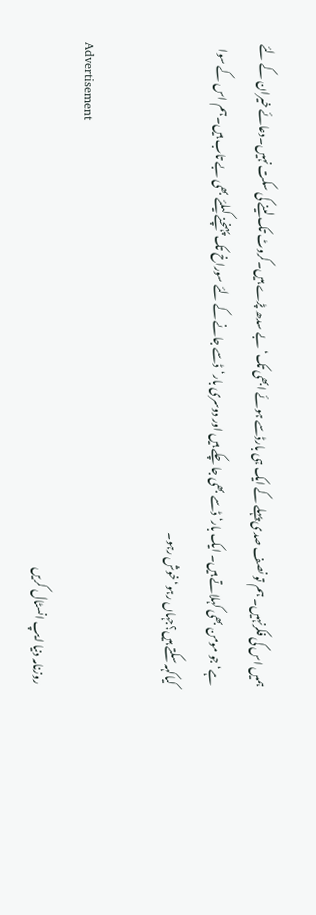ہمیں اس کی فکرنہیں۔ ہم تو نصف صدی پہلے کے ایک ہی بارڈسے ہوئے ابھی تک‘ بے سدھ پڑے ہیں۔کروٹ تک لینے کی سکت نہیں۔دعائے خیران کے لئے ہے‘ جو مومن بھی کہلاتے ہیں۔ ایک بار‘ ڈسے بھی جا چکے ہیں اور دوسری بار‘ڈسے جانے کے لئے سوراخ تک پہنچنے کیلئے بھی بے تاب ہیں۔ہم اس کے سوا کیاکہہ سکتے ہیں؟جہاں رہو‘خوش رہو۔

Advertisement
روزنامہ دنیا ایپ انسٹال کریں